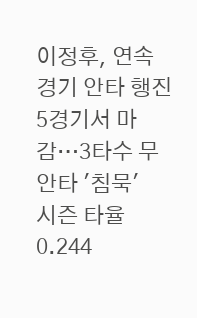이정후, 연속 경기 안타 행진 5경기서 마감…3타수 무안타 '침묵'
시즌 타율 0.244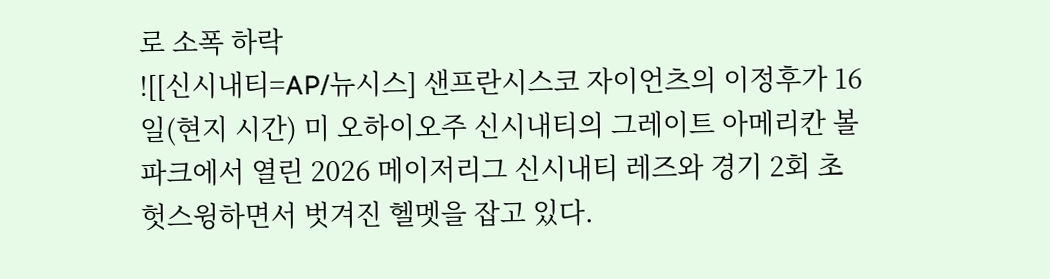로 소폭 하락
![[신시내티=AP/뉴시스] 샌프란시스코 자이언츠의 이정후가 16일(현지 시간) 미 오하이오주 신시내티의 그레이트 아메리칸 볼파크에서 열린 2026 메이저리그 신시내티 레즈와 경기 2회 초 헛스윙하면서 벗겨진 헬멧을 잡고 있다.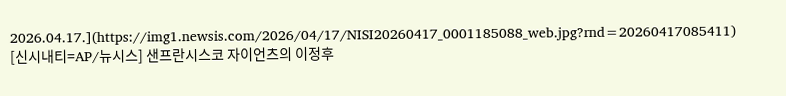2026.04.17.](https://img1.newsis.com/2026/04/17/NISI20260417_0001185088_web.jpg?rnd=20260417085411)
[신시내티=AP/뉴시스] 샌프란시스코 자이언츠의 이정후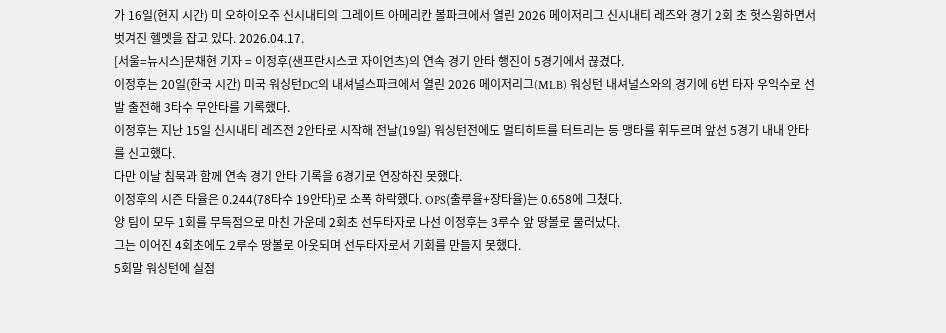가 16일(현지 시간) 미 오하이오주 신시내티의 그레이트 아메리칸 볼파크에서 열린 2026 메이저리그 신시내티 레즈와 경기 2회 초 헛스윙하면서 벗겨진 헬멧을 잡고 있다. 2026.04.17.
[서울=뉴시스]문채현 기자 = 이정후(샌프란시스코 자이언츠)의 연속 경기 안타 행진이 5경기에서 끊겼다.
이정후는 20일(한국 시간) 미국 워싱턴DC의 내셔널스파크에서 열린 2026 메이저리그(MLB) 워싱턴 내셔널스와의 경기에 6번 타자 우익수로 선발 출전해 3타수 무안타를 기록했다.
이정후는 지난 15일 신시내티 레즈전 2안타로 시작해 전날(19일) 워싱턴전에도 멀티히트를 터트리는 등 맹타를 휘두르며 앞선 5경기 내내 안타를 신고했다.
다만 이날 침묵과 함께 연속 경기 안타 기록을 6경기로 연장하진 못했다.
이정후의 시즌 타율은 0.244(78타수 19안타)로 소폭 하락했다. OPS(출루율+장타율)는 0.658에 그쳤다.
양 팀이 모두 1회를 무득점으로 마친 가운데 2회초 선두타자로 나선 이정후는 3루수 앞 땅볼로 물러났다.
그는 이어진 4회초에도 2루수 땅볼로 아웃되며 선두타자로서 기회를 만들지 못했다.
5회말 워싱턴에 실점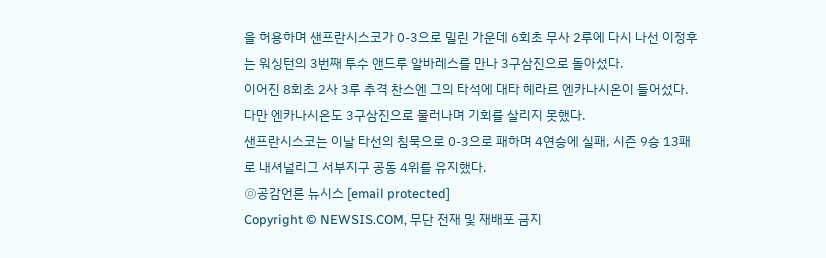을 허용하며 샌프란시스코가 0-3으로 밀린 가운데 6회초 무사 2루에 다시 나선 이정후는 워싱턴의 3번째 투수 앤드루 알바레스를 만나 3구삼진으로 돌아섰다.
이어진 8회초 2사 3루 추격 찬스엔 그의 타석에 대타 헤라르 엔카나시온이 들어섰다. 다만 엔카나시온도 3구삼진으로 물러나며 기회를 살리지 못했다.
샌프란시스코는 이날 타선의 침묵으로 0-3으로 패하며 4연승에 실패, 시즌 9승 13패로 내셔널리그 서부지구 공동 4위를 유지했다.
◎공감언론 뉴시스 [email protected]
Copyright © NEWSIS.COM, 무단 전재 및 재배포 금지